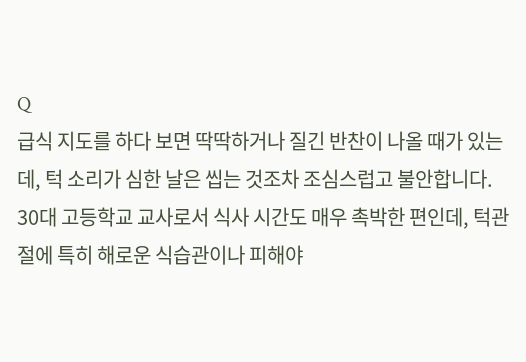Q
급식 지도를 하다 보면 딱딱하거나 질긴 반찬이 나올 때가 있는데, 턱 소리가 심한 날은 씹는 것조차 조심스럽고 불안합니다. 30대 고등학교 교사로서 식사 시간도 매우 촉박한 편인데, 턱관절에 특히 해로운 식습관이나 피해야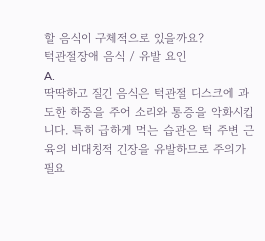할 음식이 구체적으로 있을까요?
턱관절장애 음식 / 유발 요인
A.
딱딱하고 질긴 음식은 턱관절 디스크에 과도한 하중을 주어 소리와 통증을 악화시킵니다. 특히 급하게 먹는 습관은 턱 주변 근육의 비대칭적 긴장을 유발하므로 주의가 필요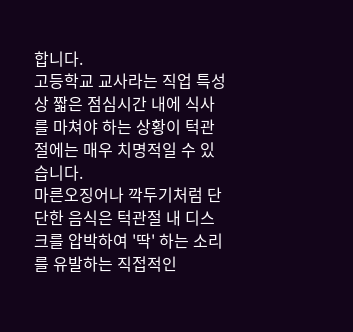합니다.
고등학교 교사라는 직업 특성상 짧은 점심시간 내에 식사를 마쳐야 하는 상황이 턱관절에는 매우 치명적일 수 있습니다.
마른오징어나 깍두기처럼 단단한 음식은 턱관절 내 디스크를 압박하여 '딱' 하는 소리를 유발하는 직접적인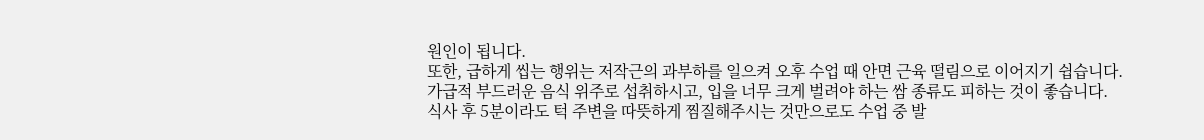원인이 됩니다.
또한, 급하게 씹는 행위는 저작근의 과부하를 일으켜 오후 수업 때 안면 근육 떨림으로 이어지기 쉽습니다.
가급적 부드러운 음식 위주로 섭취하시고, 입을 너무 크게 벌려야 하는 쌈 종류도 피하는 것이 좋습니다.
식사 후 5분이라도 턱 주변을 따뜻하게 찜질해주시는 것만으로도 수업 중 발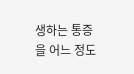생하는 통증을 어느 정도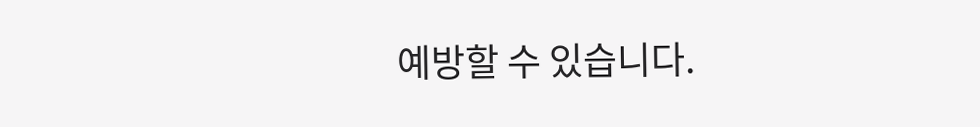예방할 수 있습니다.